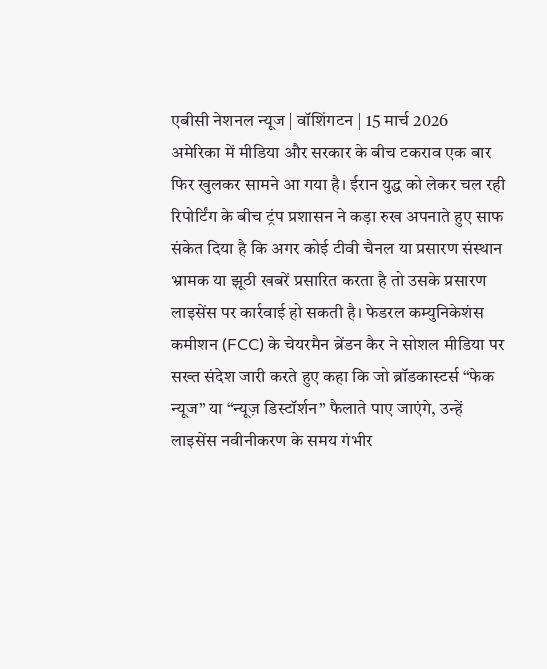एबीसी नेशनल न्यूज | वॉशिंगटन | 15 मार्च 2026
अमेरिका में मीडिया और सरकार के बीच टकराव एक बार फिर खुलकर सामने आ गया है। ईरान युद्ध को लेकर चल रही रिपोर्टिंग के बीच ट्रंप प्रशासन ने कड़ा रुख अपनाते हुए साफ संकेत दिया है कि अगर कोई टीवी चैनल या प्रसारण संस्थान भ्रामक या झूठी खबरें प्रसारित करता है तो उसके प्रसारण लाइसेंस पर कार्रवाई हो सकती है। फेडरल कम्युनिकेशंस कमीशन (FCC) के चेयरमैन ब्रेंडन कैर ने सोशल मीडिया पर सख्त संदेश जारी करते हुए कहा कि जो ब्रॉडकास्टर्स “फेक न्यूज” या “न्यूज़ डिस्टॉर्शन” फैलाते पाए जाएंगे, उन्हें लाइसेंस नवीनीकरण के समय गंभीर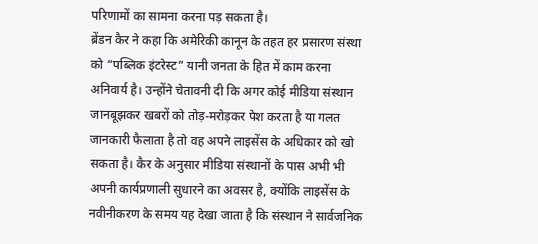परिणामों का सामना करना पड़ सकता है।
ब्रेंडन कैर ने कहा कि अमेरिकी कानून के तहत हर प्रसारण संस्था को “पब्लिक इंटरेस्ट” यानी जनता के हित में काम करना अनिवार्य है। उन्होंने चेतावनी दी कि अगर कोई मीडिया संस्थान जानबूझकर खबरों को तोड़-मरोड़कर पेश करता है या गलत जानकारी फैलाता है तो वह अपने लाइसेंस के अधिकार को खो सकता है। कैर के अनुसार मीडिया संस्थानों के पास अभी भी अपनी कार्यप्रणाली सुधारने का अवसर है, क्योंकि लाइसेंस के नवीनीकरण के समय यह देखा जाता है कि संस्थान ने सार्वजनिक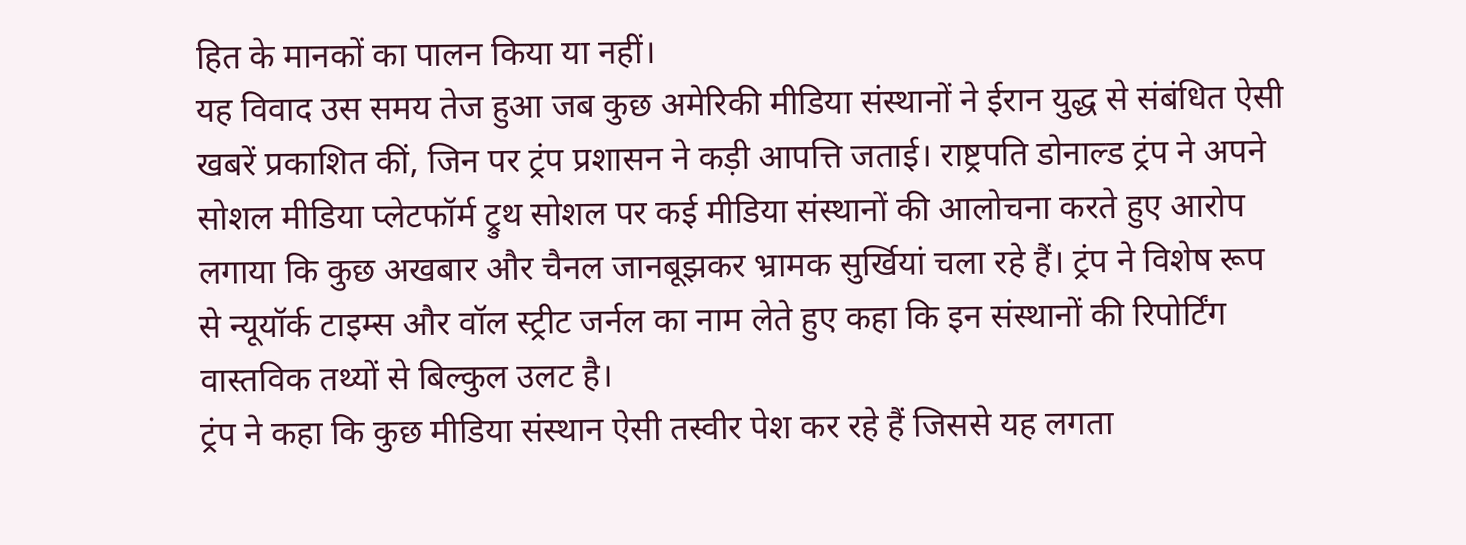हित के मानकों का पालन किया या नहीं।
यह विवाद उस समय तेज हुआ जब कुछ अमेरिकी मीडिया संस्थानों ने ईरान युद्ध से संबंधित ऐसी खबरें प्रकाशित कीं, जिन पर ट्रंप प्रशासन ने कड़ी आपत्ति जताई। राष्ट्रपति डोनाल्ड ट्रंप ने अपने सोशल मीडिया प्लेटफॉर्म ट्रुथ सोशल पर कई मीडिया संस्थानों की आलोचना करते हुए आरोप लगाया कि कुछ अखबार और चैनल जानबूझकर भ्रामक सुर्खियां चला रहे हैं। ट्रंप ने विशेष रूप से न्यूयॉर्क टाइम्स और वॉल स्ट्रीट जर्नल का नाम लेते हुए कहा कि इन संस्थानों की रिपोर्टिंग वास्तविक तथ्यों से बिल्कुल उलट है।
ट्रंप ने कहा कि कुछ मीडिया संस्थान ऐसी तस्वीर पेश कर रहे हैं जिससे यह लगता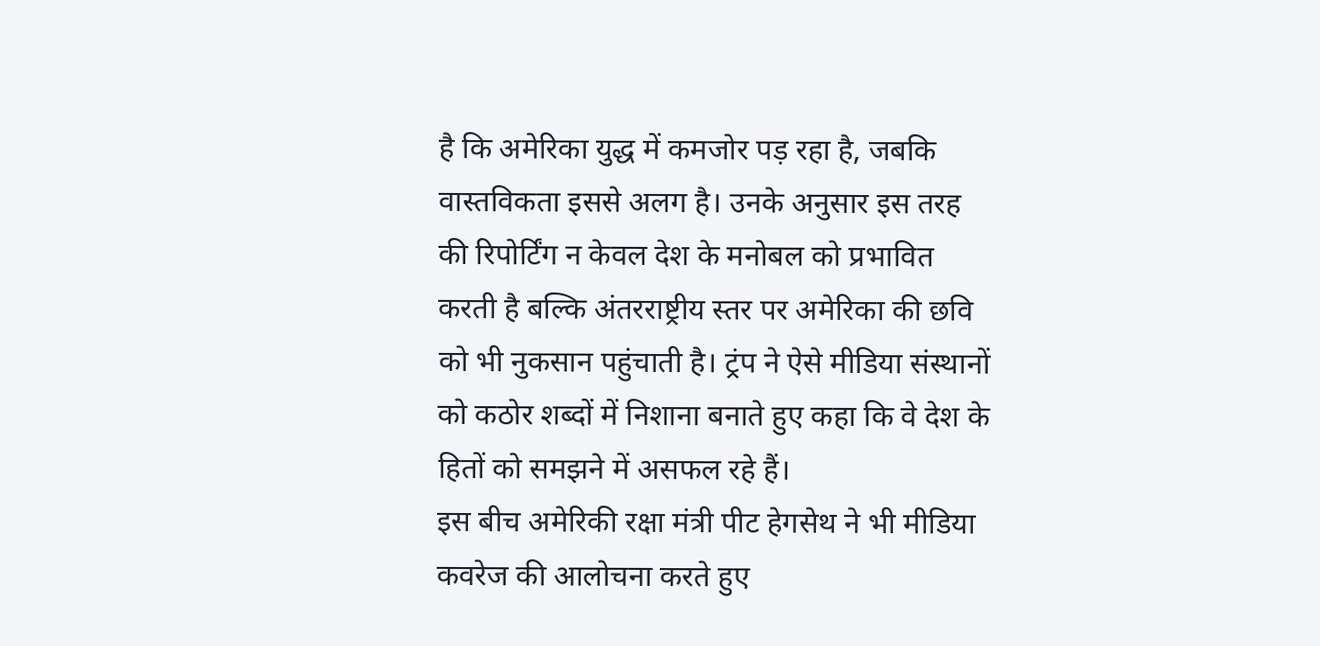है कि अमेरिका युद्ध में कमजोर पड़ रहा है, जबकि वास्तविकता इससे अलग है। उनके अनुसार इस तरह की रिपोर्टिंग न केवल देश के मनोबल को प्रभावित करती है बल्कि अंतरराष्ट्रीय स्तर पर अमेरिका की छवि को भी नुकसान पहुंचाती है। ट्रंप ने ऐसे मीडिया संस्थानों को कठोर शब्दों में निशाना बनाते हुए कहा कि वे देश के हितों को समझने में असफल रहे हैं।
इस बीच अमेरिकी रक्षा मंत्री पीट हेगसेथ ने भी मीडिया कवरेज की आलोचना करते हुए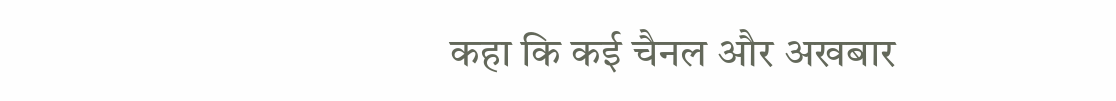कहा कि कई चैनल और अखबार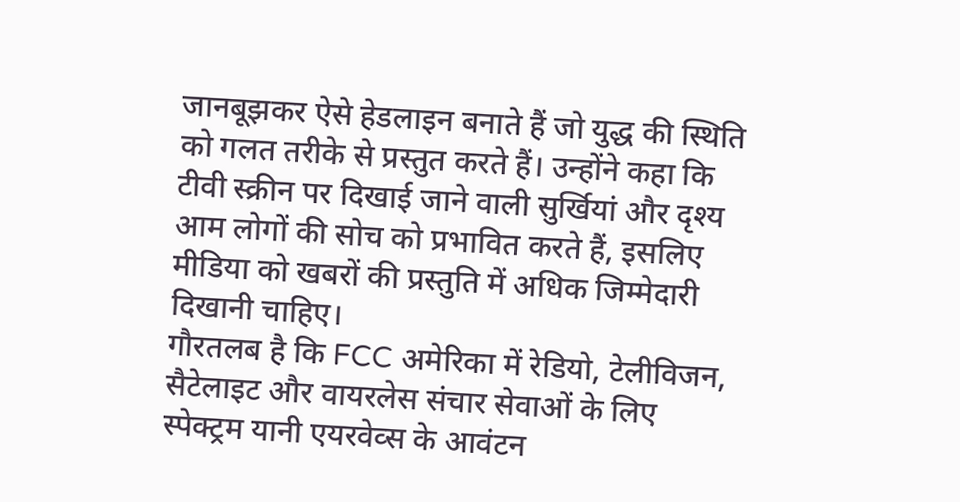जानबूझकर ऐसे हेडलाइन बनाते हैं जो युद्ध की स्थिति को गलत तरीके से प्रस्तुत करते हैं। उन्होंने कहा कि टीवी स्क्रीन पर दिखाई जाने वाली सुर्खियां और दृश्य आम लोगों की सोच को प्रभावित करते हैं, इसलिए मीडिया को खबरों की प्रस्तुति में अधिक जिम्मेदारी दिखानी चाहिए।
गौरतलब है कि FCC अमेरिका में रेडियो, टेलीविजन, सैटेलाइट और वायरलेस संचार सेवाओं के लिए स्पेक्ट्रम यानी एयरवेव्स के आवंटन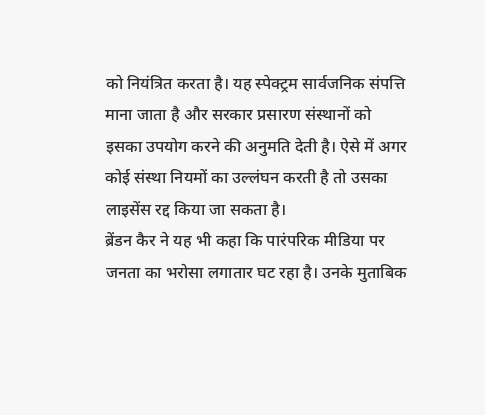को नियंत्रित करता है। यह स्पेक्ट्रम सार्वजनिक संपत्ति माना जाता है और सरकार प्रसारण संस्थानों को इसका उपयोग करने की अनुमति देती है। ऐसे में अगर कोई संस्था नियमों का उल्लंघन करती है तो उसका लाइसेंस रद्द किया जा सकता है।
ब्रेंडन कैर ने यह भी कहा कि पारंपरिक मीडिया पर जनता का भरोसा लगातार घट रहा है। उनके मुताबिक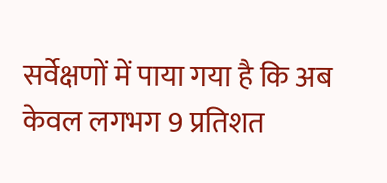सर्वेक्षणों में पाया गया है कि अब केवल लगभग 9 प्रतिशत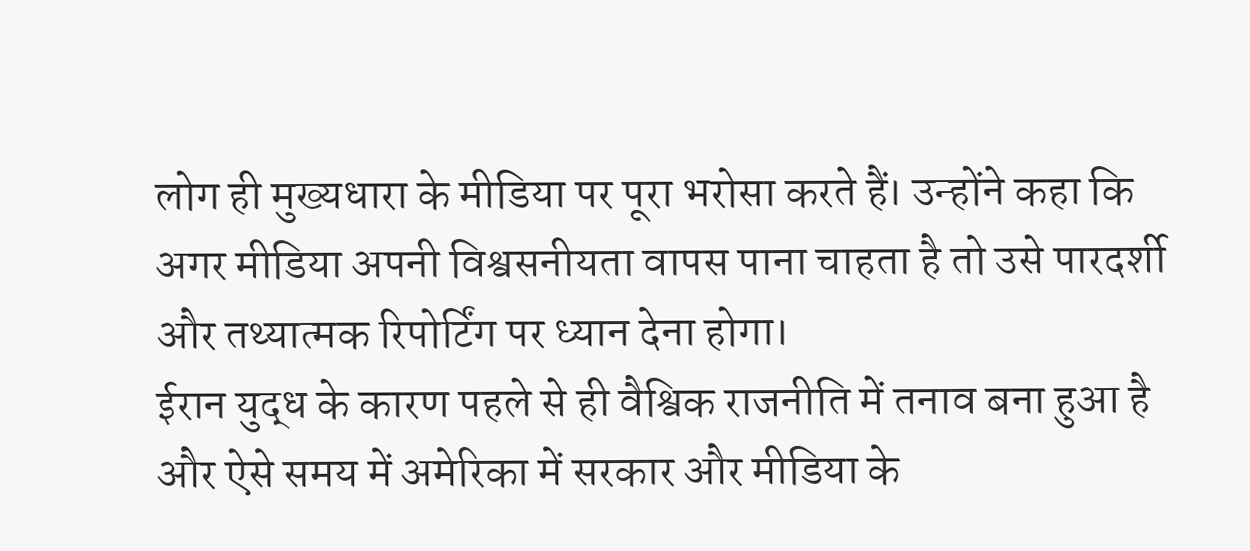लोग ही मुख्यधारा के मीडिया पर पूरा भरोसा करते हैं। उन्होंने कहा कि अगर मीडिया अपनी विश्वसनीयता वापस पाना चाहता है तो उसे पारदर्शी और तथ्यात्मक रिपोर्टिंग पर ध्यान देना होगा।
ईरान युद्ध के कारण पहले से ही वैश्विक राजनीति में तनाव बना हुआ है और ऐसे समय में अमेरिका में सरकार और मीडिया के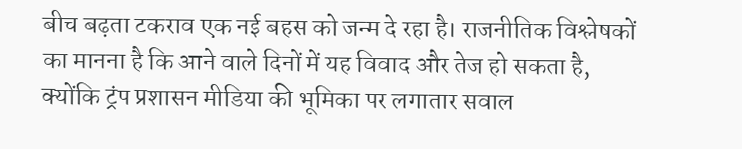बीच बढ़ता टकराव एक नई बहस को जन्म दे रहा है। राजनीतिक विश्लेषकों का मानना है कि आने वाले दिनों में यह विवाद और तेज हो सकता है, क्योंकि ट्रंप प्रशासन मीडिया की भूमिका पर लगातार सवाल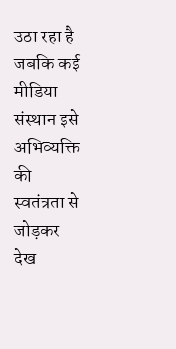उठा रहा है जबकि कई मीडिया संस्थान इसे अभिव्यक्ति की स्वतंत्रता से जोड़कर देख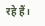रहे हैं।